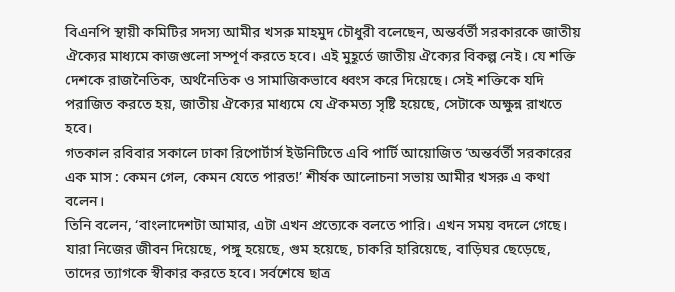বিএনপি স্থায়ী কমিটির সদস্য আমীর খসরু মাহমুদ চৌধুরী বলেছেন, অন্তর্বর্তী সরকারকে জাতীয় ঐক্যের মাধ্যমে কাজগুলো সম্পূর্ণ করতে হবে। এই মুহূর্তে জাতীয় ঐক্যের বিকল্প নেই। যে শক্তি দেশকে রাজনৈতিক, অর্থনৈতিক ও সামাজিকভাবে ধ্বংস করে দিয়েছে। সেই শক্তিকে যদি পরাজিত করতে হয়, জাতীয় ঐক্যের মাধ্যমে যে ঐকমত্য সৃষ্টি হয়েছে, সেটাকে অক্ষুন্ন রাখতে হবে।
গতকাল রবিবার সকালে ঢাকা রিপোর্টার্স ইউনিটিতে এবি পার্টি আয়োজিত ‘অন্তর্বর্তী সরকারের এক মাস : কেমন গেল, কেমন যেতে পারত!’ শীর্ষক আলোচনা সভায় আমীর খসরু এ কথা বলেন।
তিনি বলেন, ‘বাংলাদেশটা আমার, এটা এখন প্রত্যেকে বলতে পারি। এখন সময় বদলে গেছে। যারা নিজের জীবন দিয়েছে, পঙ্গু হয়েছে, গুম হয়েছে, চাকরি হারিয়েছে, বাড়িঘর ছেড়েছে, তাদের ত্যাগকে স্বীকার করতে হবে। সর্বশেষে ছাত্র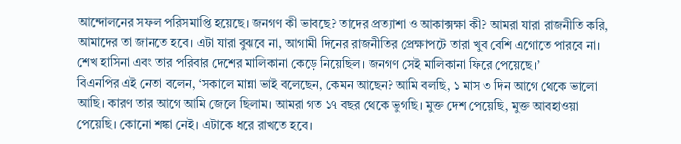আন্দোলনের সফল পরিসমাপ্তি হয়েছে। জনগণ কী ভাবছে? তাদের প্রত্যাশা ও আকাক্সক্ষা কী? আমরা যারা রাজনীতি করি, আমাদের তা জানতে হবে। এটা যারা বুঝবে না, আগামী দিনের রাজনীতির প্রেক্ষাপটে তারা খুব বেশি এগোতে পারবে না। শেখ হাসিনা এবং তার পরিবার দেশের মালিকানা কেড়ে নিয়েছিল। জনগণ সেই মালিকানা ফিরে পেয়েছে।’
বিএনপির এই নেতা বলেন, ‘সকালে মান্না ভাই বলেছেন, কেমন আছেন? আমি বলছি, ১ মাস ৩ দিন আগে থেকে ভালো আছি। কারণ তার আগে আমি জেলে ছিলাম। আমরা গত ১৭ বছর থেকে ভুগছি। মুক্ত দেশ পেয়েছি, মুক্ত আবহাওয়া পেয়েছি। কোনো শঙ্কা নেই। এটাকে ধরে রাখতে হবে।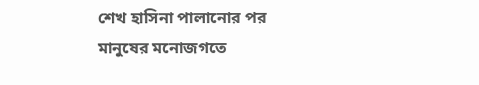শেখ হাসিনা পালানোর পর মানুষের মনোজগতে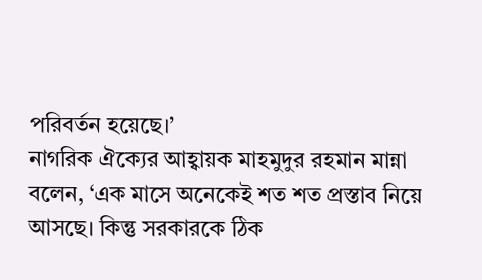পরিবর্তন হয়েছে।’
নাগরিক ঐক্যের আহ্বায়ক মাহমুদুর রহমান মান্না বলেন, ‘এক মাসে অনেকেই শত শত প্রস্তাব নিয়ে আসছে। কিন্তু সরকারকে ঠিক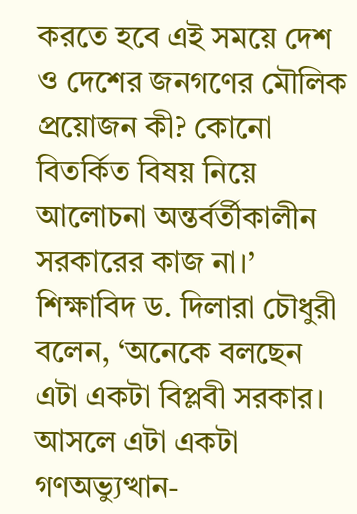করতে হবে এই সময়ে দেশ ও দেশের জনগণের মৌলিক প্রয়োজন কী? কোনো বিতর্কিত বিষয় নিয়ে আলোচনা অন্তর্বর্তীকালীন সরকারের কাজ না।’
শিক্ষাবিদ ড. দিলারা চৌধুরী বলেন, ‘অনেকে বলছেন এটা একটা বিপ্লবী সরকার। আসলে এটা একটা গণঅভ্যুত্থান-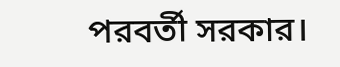পরবর্তী সরকার।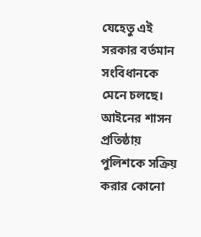যেহেতু এই সরকার বর্তমান সংবিধানকে মেনে চলছে। আইনের শাসন প্রতিষ্ঠায় পুলিশকে সক্রিয় করার কোনো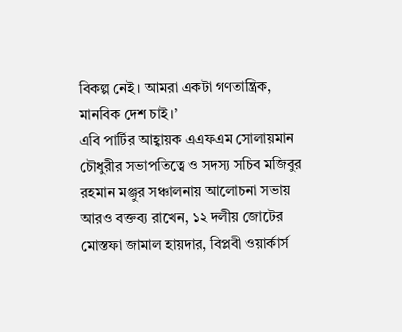বিকল্প নেই। আমরা একটা গণতান্ত্রিক, মানবিক দেশ চাই।’
এবি পার্টির আহ্বায়ক এএফএম সোলায়মান চৌধুরীর সভাপতিত্বে ও সদস্য সচিব মজিবুর রহমান মঞ্জুর সঞ্চালনায় আলোচনা সভায় আরও বক্তব্য রাখেন, ১২ দলীয় জোটের মোস্তফা জামাল হায়দার, বিপ্লবী ওয়ার্কার্স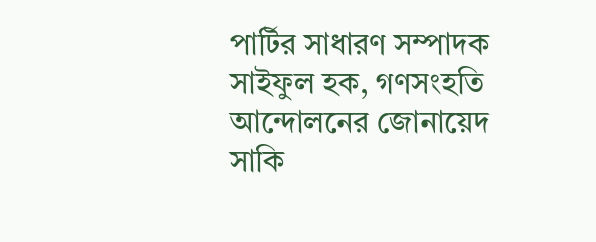পার্টির সাধারণ সম্পাদক সাইফুল হক, গণসংহতি আন্দোলনের জোনায়েদ সাকি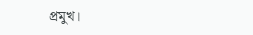প্রমুখ।